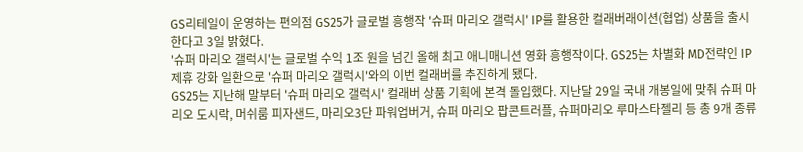GS리테일이 운영하는 편의점 GS25가 글로벌 흥행작 '슈퍼 마리오 갤럭시' IP를 활용한 컬래버래이션(협업) 상품을 출시한다고 3일 밝혔다.
'슈퍼 마리오 갤럭시'는 글로벌 수익 1조 원을 넘긴 올해 최고 애니매니션 영화 흥행작이다. GS25는 차별화 MD전략인 IP 제휴 강화 일환으로 '슈퍼 마리오 갤럭시'와의 이번 컬래버를 추진하게 됐다.
GS25는 지난해 말부터 '슈퍼 마리오 갤럭시' 컬래버 상품 기획에 본격 돌입했다. 지난달 29일 국내 개봉일에 맞춰 슈퍼 마리오 도시락, 머쉬룸 피자샌드, 마리오3단 파워업버거, 슈퍼 마리오 팝콘트러플, 슈퍼마리오 루마스타젤리 등 총 9개 종류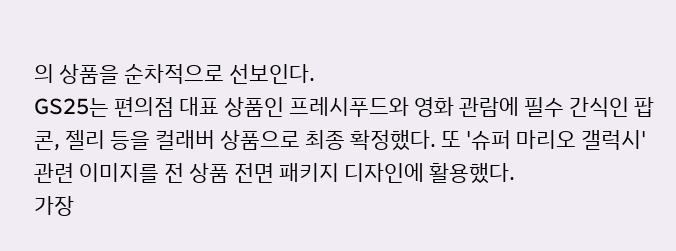의 상품을 순차적으로 선보인다.
GS25는 편의점 대표 상품인 프레시푸드와 영화 관람에 필수 간식인 팝콘, 젤리 등을 컬래버 상품으로 최종 확정했다. 또 '슈퍼 마리오 갤럭시' 관련 이미지를 전 상품 전면 패키지 디자인에 활용했다.
가장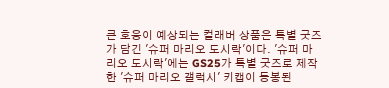큰 호응이 예상되는 컬래버 상품은 특별 굿즈가 담긴 '슈퍼 마리오 도시락'이다. '슈퍼 마리오 도시락'에는 GS25가 특별 굿즈로 제작한 '슈퍼 마리오 갤럭시' 키캡이 동봉된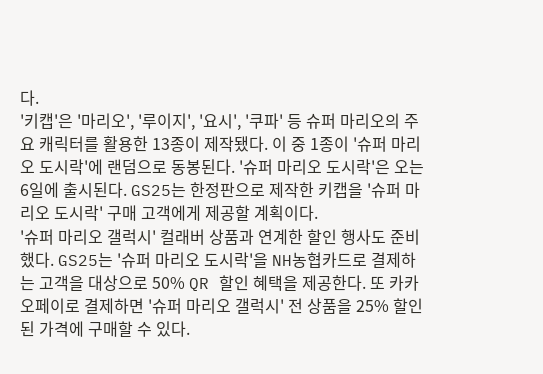다.
'키캡'은 '마리오', '루이지', '요시', '쿠파' 등 슈퍼 마리오의 주요 캐릭터를 활용한 13종이 제작됐다. 이 중 1종이 '슈퍼 마리오 도시락'에 랜덤으로 동봉된다. '슈퍼 마리오 도시락'은 오는 6일에 출시된다. GS25는 한정판으로 제작한 키캡을 '슈퍼 마리오 도시락' 구매 고객에게 제공할 계획이다.
'슈퍼 마리오 갤럭시' 컬래버 상품과 연계한 할인 행사도 준비했다. GS25는 '슈퍼 마리오 도시락'을 NH농협카드로 결제하는 고객을 대상으로 50% QR 할인 혜택을 제공한다. 또 카카오페이로 결제하면 '슈퍼 마리오 갤럭시' 전 상품을 25% 할인된 가격에 구매할 수 있다.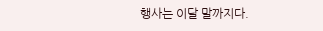행사는 이달 말까지다.